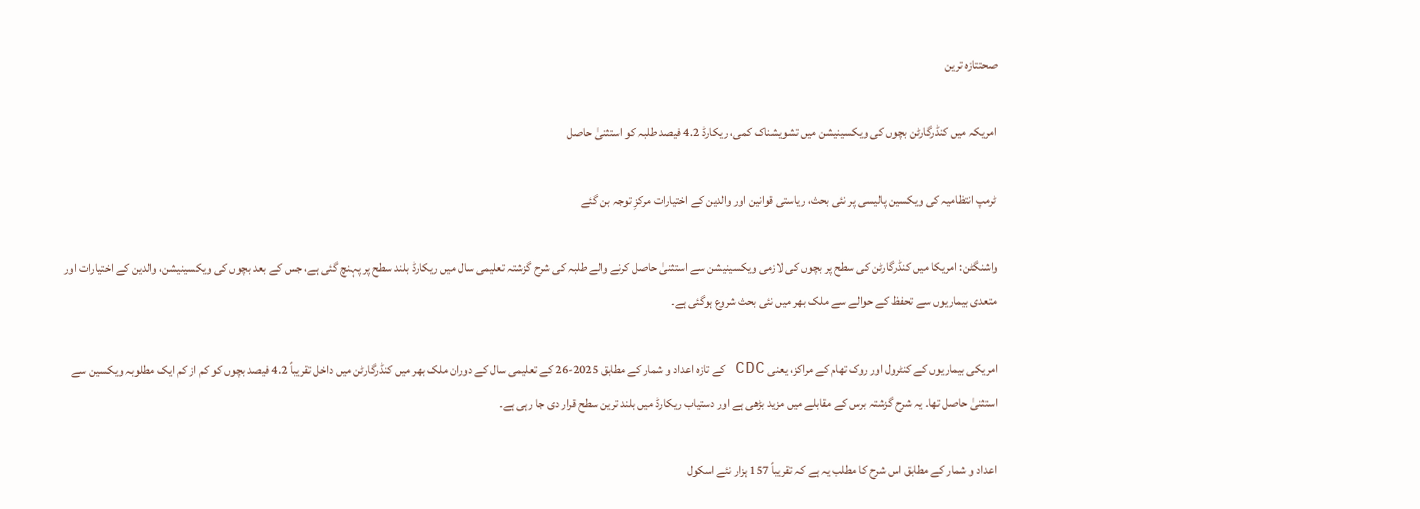صحتتازہ ترین

امریکہ میں کنڈرگارٹن بچوں کی ویکسینیشن میں تشویشناک کمی، ریکارڈ 4.2 فیصد طلبہ کو استثنیٰ حاصل

ٹرمپ انتظامیہ کی ویکسین پالیسی پر نئی بحث، ریاستی قوانین اور والدین کے اختیارات مرکزِ توجہ بن گئے

واشنگٹن: امریکا میں کنڈرگارٹن کی سطح پر بچوں کی لازمی ویکسینیشن سے استثنیٰ حاصل کرنے والے طلبہ کی شرح گزشتہ تعلیمی سال میں ریکارڈ بلند سطح پر پہنچ گئی ہے، جس کے بعد بچوں کی ویکسینیشن، والدین کے اختیارات اور متعدی بیماریوں سے تحفظ کے حوالے سے ملک بھر میں نئی بحث شروع ہوگئی ہے۔

امریکی بیماریوں کے کنٹرول اور روک تھام کے مراکز، یعنی CDC کے تازہ اعداد و شمار کے مطابق 2025-26 کے تعلیمی سال کے دوران ملک بھر میں کنڈرگارٹن میں داخل تقریباً 4.2 فیصد بچوں کو کم از کم ایک مطلوبہ ویکسین سے استثنیٰ حاصل تھا۔ یہ شرح گزشتہ برس کے مقابلے میں مزید بڑھی ہے اور دستیاب ریکارڈ میں بلند ترین سطح قرار دی جا رہی ہے۔

اعداد و شمار کے مطابق اس شرح کا مطلب یہ ہے کہ تقریباً 157 ہزار نئے اسکول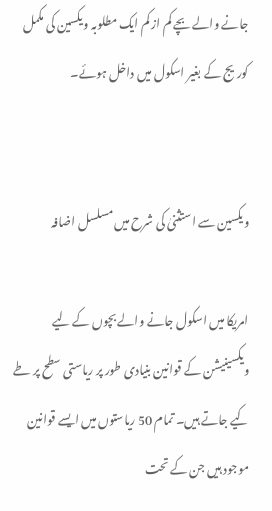جانے والے بچے کم از کم ایک مطلوبہ ویکسین کی مکمل کوریج کے بغیر اسکول میں داخل ہوئے۔


ویکسین سے استثنیٰ کی شرح میں مسلسل اضافہ

امریکا میں اسکول جانے والے بچوں کے لیے ویکسینیشن کے قوانین بنیادی طور پر ریاستی سطح پر طے کیے جاتے ہیں۔ تمام 50 ریاستوں میں ایسے قوانین موجود ہیں جن کے تحت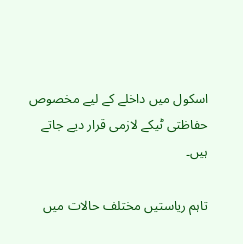اسکول میں داخلے کے لیے مخصوص حفاظتی ٹیکے لازمی قرار دیے جاتے ہیں۔

تاہم ریاستیں مختلف حالات میں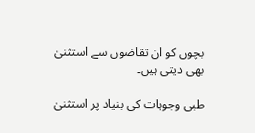بچوں کو ان تقاضوں سے استثنیٰ بھی دیتی ہیں۔

طبی وجوہات کی بنیاد پر استثنیٰ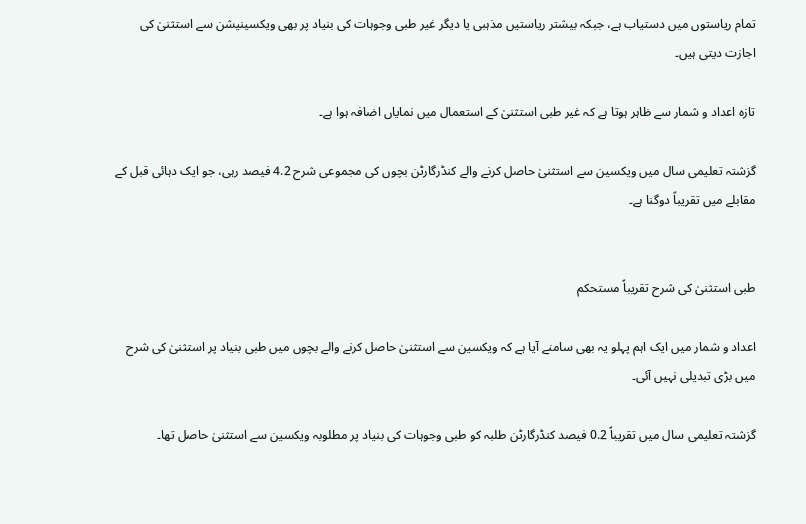تمام ریاستوں میں دستیاب ہے، جبکہ بیشتر ریاستیں مذہبی یا دیگر غیر طبی وجوہات کی بنیاد پر بھی ویکسینیشن سے استثنیٰ کی اجازت دیتی ہیں۔

تازہ اعداد و شمار سے ظاہر ہوتا ہے کہ غیر طبی استثنیٰ کے استعمال میں نمایاں اضافہ ہوا ہے۔

گزشتہ تعلیمی سال میں ویکسین سے استثنیٰ حاصل کرنے والے کنڈرگارٹن بچوں کی مجموعی شرح 4.2 فیصد رہی، جو ایک دہائی قبل کے مقابلے میں تقریباً دوگنا ہے۔


طبی استثنیٰ کی شرح تقریباً مستحکم

اعداد و شمار میں ایک اہم پہلو یہ بھی سامنے آیا ہے کہ ویکسین سے استثنیٰ حاصل کرنے والے بچوں میں طبی بنیاد پر استثنیٰ کی شرح میں بڑی تبدیلی نہیں آئی۔

گزشتہ تعلیمی سال میں تقریباً 0.2 فیصد کنڈرگارٹن طلبہ کو طبی وجوہات کی بنیاد پر مطلوبہ ویکسین سے استثنیٰ حاصل تھا۔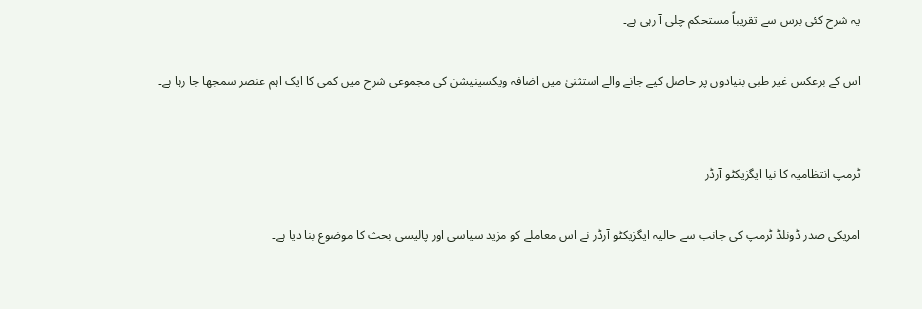یہ شرح کئی برس سے تقریباً مستحکم چلی آ رہی ہے۔

اس کے برعکس غیر طبی بنیادوں پر حاصل کیے جانے والے استثنیٰ میں اضافہ ویکسینیشن کی مجموعی شرح میں کمی کا ایک اہم عنصر سمجھا جا رہا ہے۔


ٹرمپ انتظامیہ کا نیا ایگزیکٹو آرڈر

امریکی صدر ڈونلڈ ٹرمپ کی جانب سے حالیہ ایگزیکٹو آرڈر نے اس معاملے کو مزید سیاسی اور پالیسی بحث کا موضوع بنا دیا ہے۔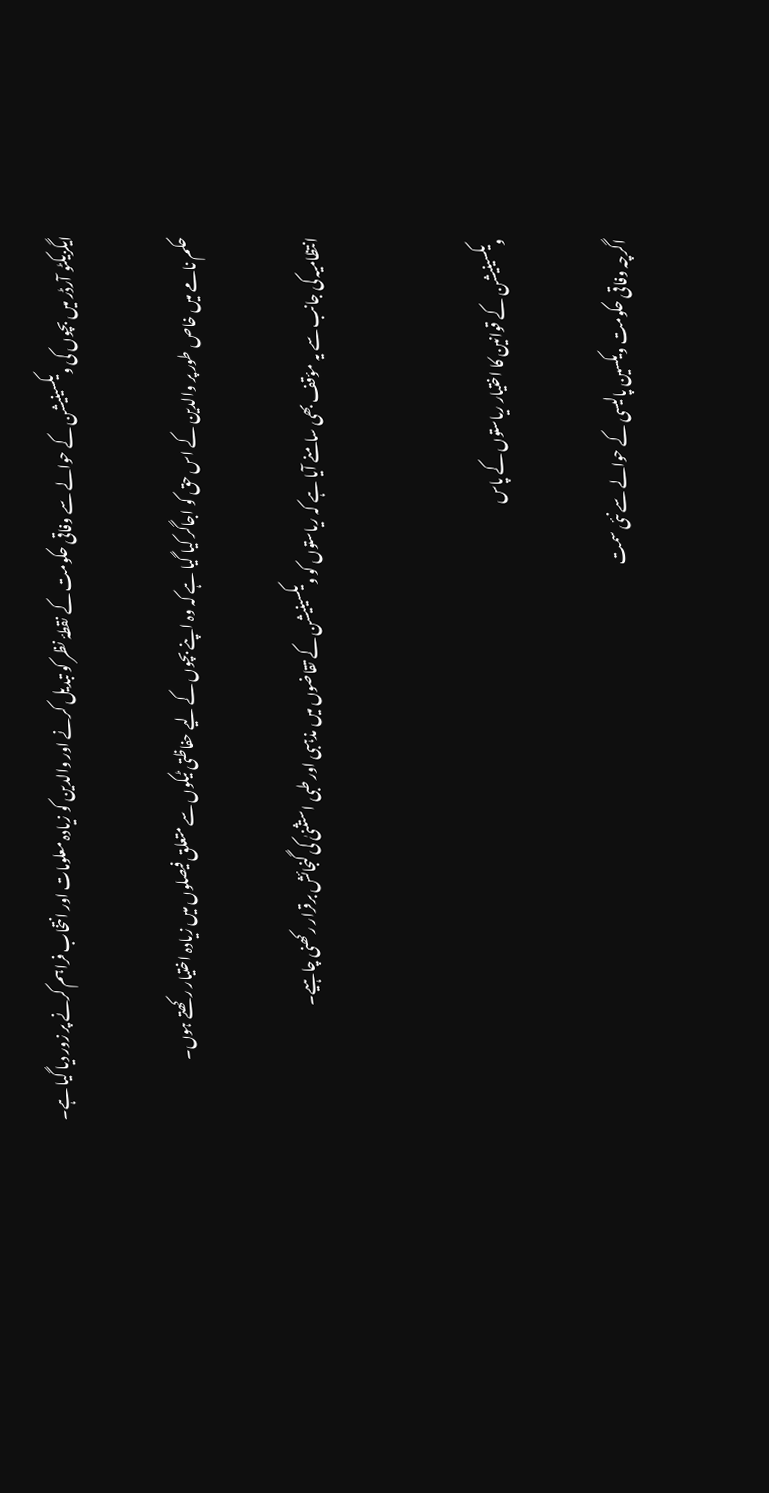ایگزیکٹو آرڈر میں بچوں کی ویکسینیشن کے حوالے سے وفاقی حکومت کے نقطۂ نظر کو تبدیل کرنے اور والدین کو زیادہ معلومات اور انتخاب فراہم کرنے پر زور دیا گیا ہے۔

حکم نامے میں خاص طور پر والدین کے اس حق کو اجاگر کیا گیا ہے کہ وہ اپنے بچوں کے لیے حفاظتی ٹیکوں سے متعلق فیصلوں میں زیادہ اختیار رکھتے ہوں۔

انتظامیہ کی جانب سے یہ مؤقف بھی سامنے آیا ہے کہ ریاستوں کو ویکسینیشن کے تقاضوں میں مذہبی اور طبی استثنیٰ کی گنجائش برقرار رکھنی چاہیے۔


ویکسینیشن کے قوانین کا اختیار ریاستوں کے پاس

اگرچہ وفاقی حکومت ویکسین پالیسی کے حوالے سے نئی سمت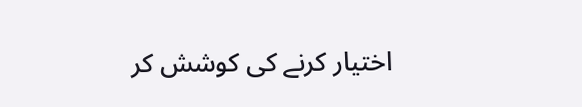اختیار کرنے کی کوشش کر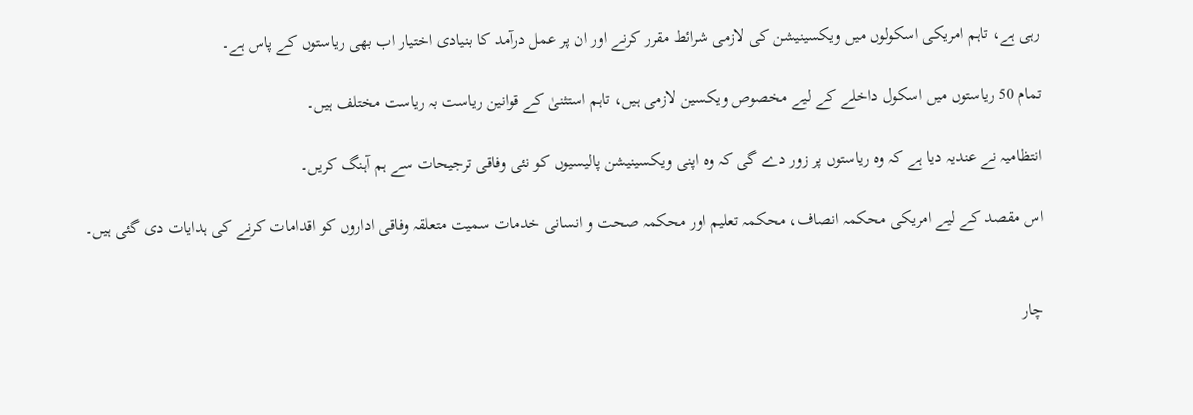رہی ہے، تاہم امریکی اسکولوں میں ویکسینیشن کی لازمی شرائط مقرر کرنے اور ان پر عمل درآمد کا بنیادی اختیار اب بھی ریاستوں کے پاس ہے۔

تمام 50 ریاستوں میں اسکول داخلے کے لیے مخصوص ویکسین لازمی ہیں، تاہم استثنیٰ کے قوانین ریاست بہ ریاست مختلف ہیں۔

انتظامیہ نے عندیہ دیا ہے کہ وہ ریاستوں پر زور دے گی کہ وہ اپنی ویکسینیشن پالیسیوں کو نئی وفاقی ترجیحات سے ہم آہنگ کریں۔

اس مقصد کے لیے امریکی محکمہ انصاف، محکمہ تعلیم اور محکمہ صحت و انسانی خدمات سمیت متعلقہ وفاقی اداروں کو اقدامات کرنے کی ہدایات دی گئی ہیں۔


چار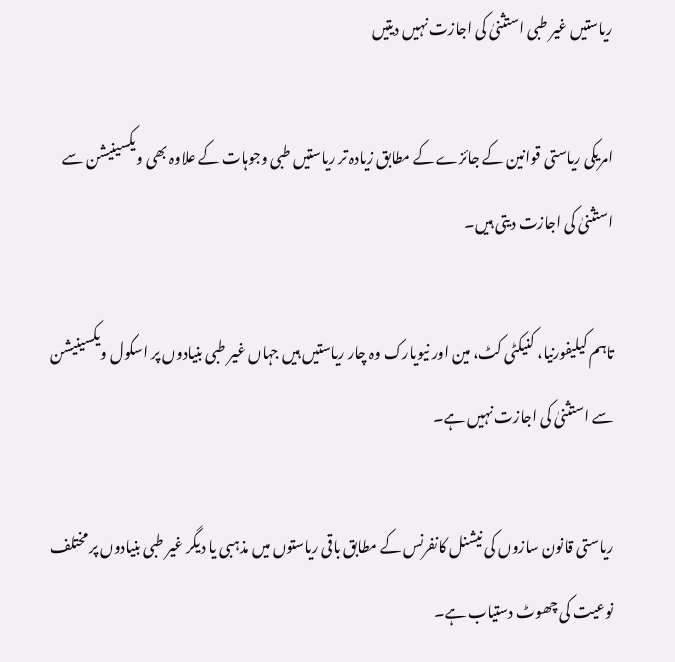ریاستیں غیر طبی استثنیٰ کی اجازت نہیں دیتیں

امریکی ریاستی قوانین کے جائزے کے مطابق زیادہ تر ریاستیں طبی وجوہات کے علاوہ بھی ویکسینیشن سے استثنیٰ کی اجازت دیتی ہیں۔

تاہم کیلیفورنیا، کنیکٹی کٹ، مین اور نیویارک وہ چار ریاستیں ہیں جہاں غیر طبی بنیادوں پر اسکول ویکسینیشن سے استثنیٰ کی اجازت نہیں ہے۔

ریاستی قانون سازوں کی نیشنل کانفرنس کے مطابق باقی ریاستوں میں مذہبی یا دیگر غیر طبی بنیادوں پر مختلف نوعیت کی چھوٹ دستیاب ہے۔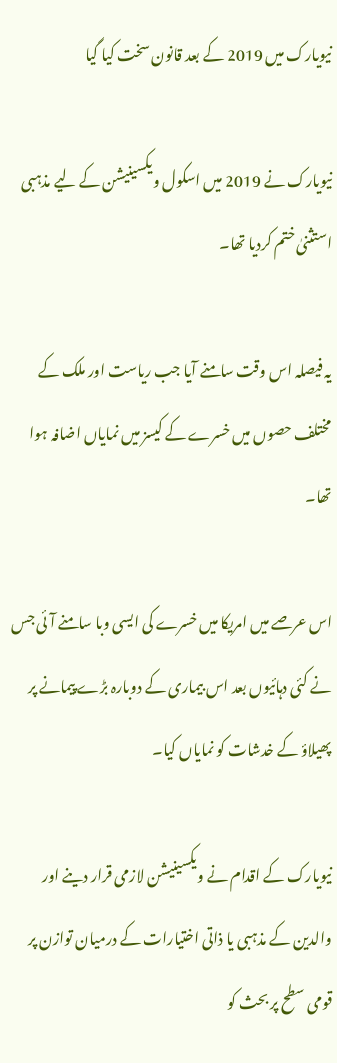نیویارک میں 2019 کے بعد قانون سخت کیا گیا

نیویارک نے 2019 میں اسکول ویکسینیشن کے لیے مذہبی استثنیٰ ختم کردیا تھا۔

یہ فیصلہ اس وقت سامنے آیا جب ریاست اور ملک کے مختلف حصوں میں خسرے کے کیسز میں نمایاں اضافہ ہوا تھا۔

اس عرصے میں امریکا میں خسرے کی ایسی وبا سامنے آئی جس نے کئی دہائیوں بعد اس بیماری کے دوبارہ بڑے پیمانے پر پھیلاؤ کے خدشات کو نمایاں کیا۔

نیویارک کے اقدام نے ویکسینیشن لازمی قرار دینے اور والدین کے مذہبی یا ذاتی اختیارات کے درمیان توازن پر قومی سطح پر بحث کو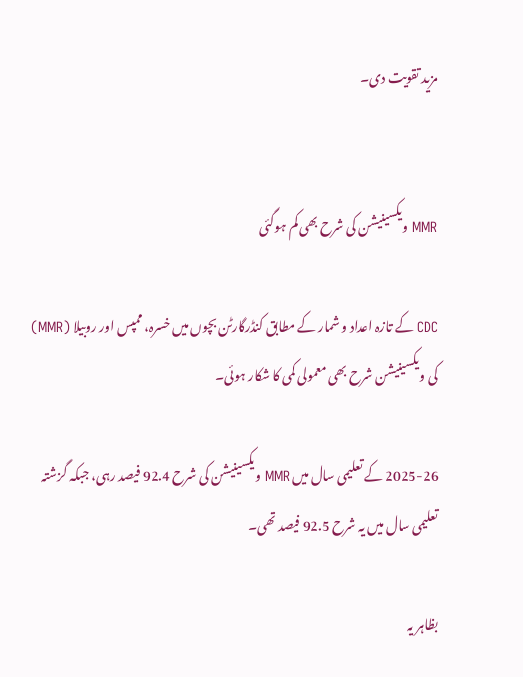مزید تقویت دی۔


MMR ویکسینیشن کی شرح بھی کم ہوگئی

CDC کے تازہ اعداد و شمار کے مطابق کنڈرگارٹن بچوں میں خسرہ، ممپس اور روبیلا (MMR) کی ویکسینیشن شرح بھی معمولی کمی کا شکار ہوئی۔

2025-26 کے تعلیمی سال میں MMR ویکسینیشن کی شرح 92.4 فیصد رہی، جبکہ گزشتہ تعلیمی سال میں یہ شرح 92.5 فیصد تھی۔

بظاہر یہ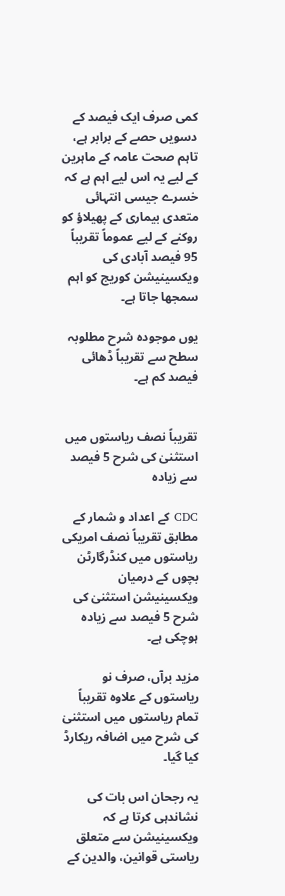کمی صرف ایک فیصد کے دسویں حصے کے برابر ہے، تاہم صحت عامہ کے ماہرین کے لیے یہ اس لیے اہم ہے کہ خسرے جیسی انتہائی متعدی بیماری کے پھیلاؤ کو روکنے کے لیے عموماً تقریباً 95 فیصد آبادی کی ویکسینیشن کوریج کو اہم سمجھا جاتا ہے۔

یوں موجودہ شرح مطلوبہ سطح سے تقریباً ڈھائی فیصد کم ہے۔


تقریباً نصف ریاستوں میں استثنیٰ کی شرح 5 فیصد سے زیادہ

CDC کے اعداد و شمار کے مطابق تقریباً نصف امریکی ریاستوں میں کنڈرگارٹن بچوں کے درمیان ویکسینیشن استثنیٰ کی شرح 5 فیصد سے زیادہ ہوچکی ہے۔

مزید برآں، صرف نو ریاستوں کے علاوہ تقریباً تمام ریاستوں میں استثنیٰ کی شرح میں اضافہ ریکارڈ کیا گیا۔

یہ رجحان اس بات کی نشاندہی کرتا ہے کہ ویکسینیشن سے متعلق ریاستی قوانین، والدین کے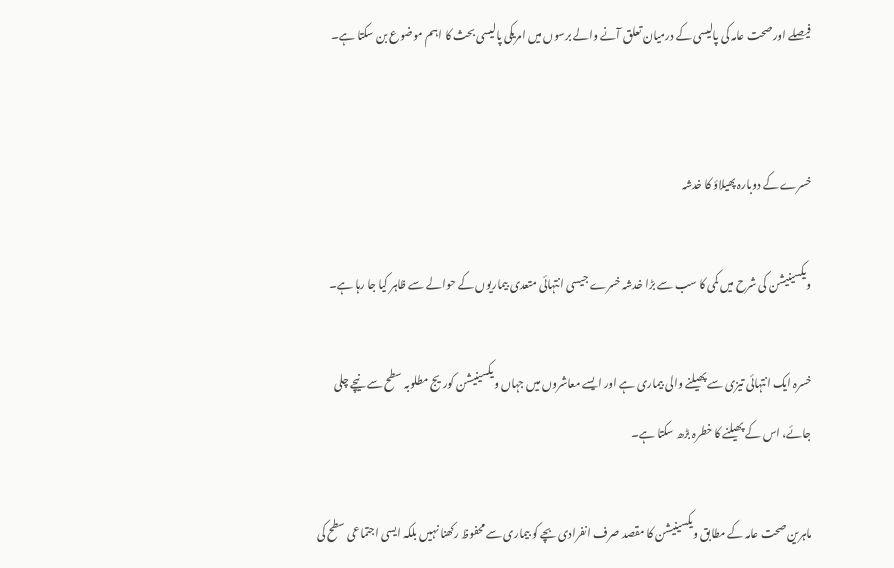فیصلے اور صحت عامہ کی پالیسی کے درمیان تعلق آنے والے برسوں میں امریکی پالیسی بحث کا اہم موضوع بن سکتا ہے۔


خسرے کے دوبارہ پھیلاؤ کا خدشہ

ویکسینیشن کی شرح میں کمی کا سب سے بڑا خدشہ خسرے جیسی انتہائی متعدی بیماریوں کے حوالے سے ظاہر کیا جا رہا ہے۔

خسرہ ایک انتہائی تیزی سے پھیلنے والی بیماری ہے اور ایسے معاشروں میں جہاں ویکسینیشن کوریج مطلوبہ سطح سے نیچے چلی جائے، اس کے پھیلنے کا خطرہ بڑھ سکتا ہے۔

ماہرین صحت عامہ کے مطابق ویکسینیشن کا مقصد صرف انفرادی بچے کو بیماری سے محفوظ رکھنا نہیں بلکہ ایسی اجتماعی سطح کی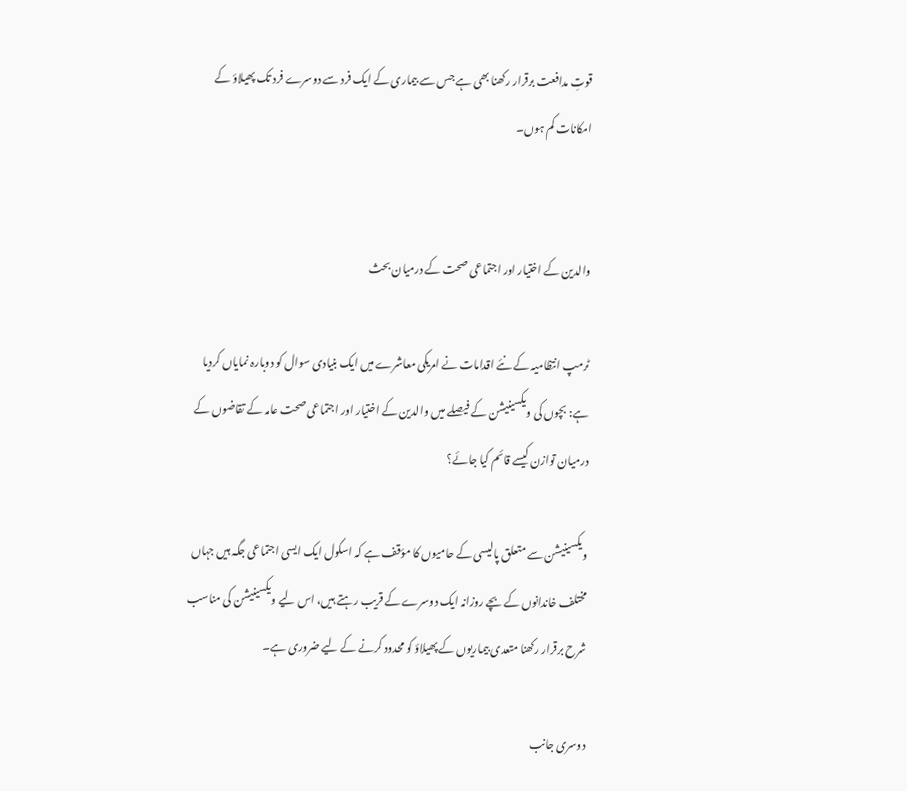قوتِ مدافعت برقرار رکھنا بھی ہے جس سے بیماری کے ایک فرد سے دوسرے فرد تک پھیلاؤ کے امکانات کم ہوں۔


والدین کے اختیار اور اجتماعی صحت کے درمیان بحث

ٹرمپ انتظامیہ کے نئے اقدامات نے امریکی معاشرے میں ایک بنیادی سوال کو دوبارہ نمایاں کردیا ہے: بچوں کی ویکسینیشن کے فیصلے میں والدین کے اختیار اور اجتماعی صحت عامہ کے تقاضوں کے درمیان توازن کیسے قائم کیا جائے؟

ویکسینیشن سے متعلق پالیسی کے حامیوں کا مؤقف ہے کہ اسکول ایک ایسی اجتماعی جگہ ہیں جہاں مختلف خاندانوں کے بچے روزانہ ایک دوسرے کے قریب رہتے ہیں، اس لیے ویکسینیشن کی مناسب شرح برقرار رکھنا متعدی بیماریوں کے پھیلاؤ کو محدود کرنے کے لیے ضروری ہے۔

دوسری جانب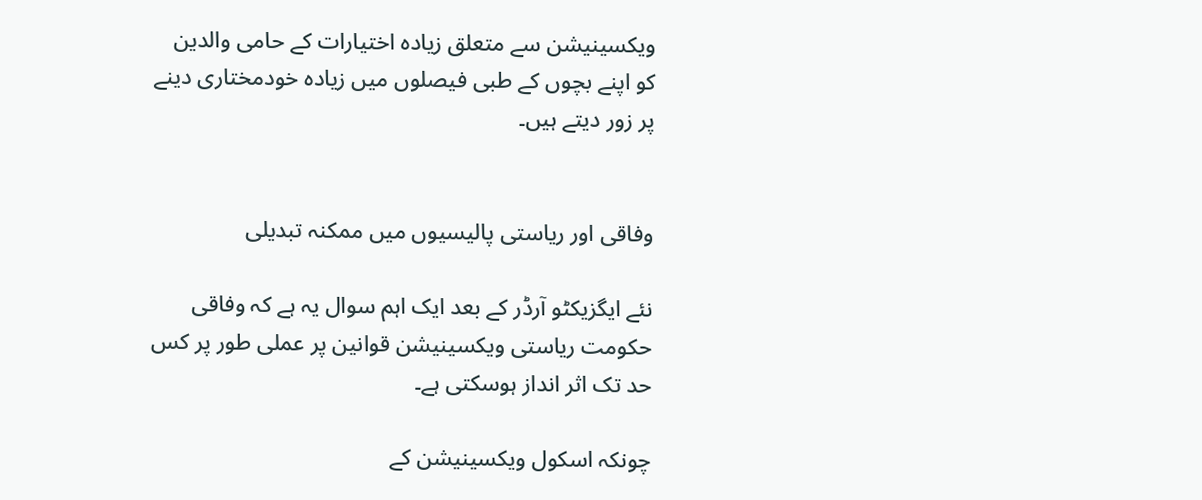ویکسینیشن سے متعلق زیادہ اختیارات کے حامی والدین کو اپنے بچوں کے طبی فیصلوں میں زیادہ خودمختاری دینے پر زور دیتے ہیں۔


وفاقی اور ریاستی پالیسیوں میں ممکنہ تبدیلی

نئے ایگزیکٹو آرڈر کے بعد ایک اہم سوال یہ ہے کہ وفاقی حکومت ریاستی ویکسینیشن قوانین پر عملی طور پر کس حد تک اثر انداز ہوسکتی ہے۔

چونکہ اسکول ویکسینیشن کے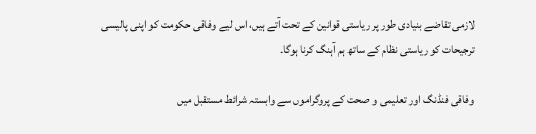لازمی تقاضے بنیادی طور پر ریاستی قوانین کے تحت آتے ہیں، اس لیے وفاقی حکومت کو اپنی پالیسی ترجیحات کو ریاستی نظام کے ساتھ ہم آہنگ کرنا ہوگا۔

وفاقی فنڈنگ اور تعلیمی و صحت کے پروگراموں سے وابستہ شرائط مستقبل میں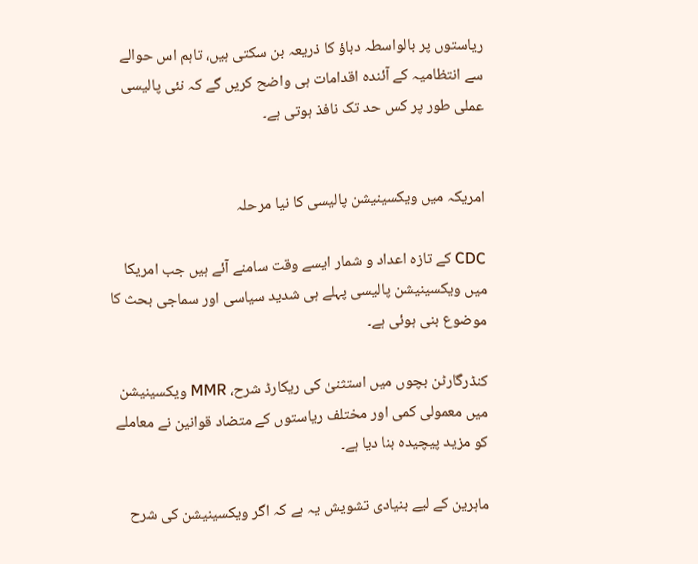ریاستوں پر بالواسطہ دباؤ کا ذریعہ بن سکتی ہیں، تاہم اس حوالے سے انتظامیہ کے آئندہ اقدامات ہی واضح کریں گے کہ نئی پالیسی عملی طور پر کس حد تک نافذ ہوتی ہے۔


امریکہ میں ویکسینیشن پالیسی کا نیا مرحلہ

CDC کے تازہ اعداد و شمار ایسے وقت سامنے آئے ہیں جب امریکا میں ویکسینیشن پالیسی پہلے ہی شدید سیاسی اور سماجی بحث کا موضوع بنی ہوئی ہے۔

کنڈرگارٹن بچوں میں استثنیٰ کی ریکارڈ شرح، MMR ویکسینیشن میں معمولی کمی اور مختلف ریاستوں کے متضاد قوانین نے معاملے کو مزید پیچیدہ بنا دیا ہے۔

ماہرین کے لیے بنیادی تشویش یہ ہے کہ اگر ویکسینیشن کی شرح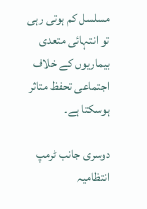مسلسل کم ہوتی رہی تو انتہائی متعدی بیماریوں کے خلاف اجتماعی تحفظ متاثر ہوسکتا ہے۔

دوسری جانب ٹرمپ انتظامیہ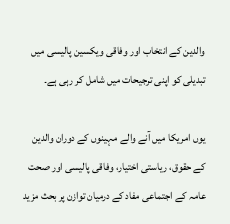والدین کے انتخاب اور وفاقی ویکسین پالیسی میں تبدیلی کو اپنی ترجیحات میں شامل کر رہی ہے۔

یوں امریکا میں آنے والے مہینوں کے دوران والدین کے حقوق، ریاستی اختیار، وفاقی پالیسی اور صحت عامہ کے اجتماعی مفاد کے درمیان توازن پر بحث مزید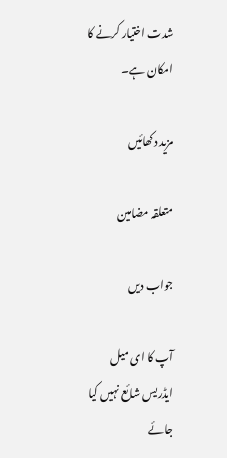شدت اختیار کرنے کا امکان ہے۔

مزید دکھائیں

متعلقہ مضامین

جواب دیں

آپ کا ای میل ایڈریس شائع نہیں کیا جائے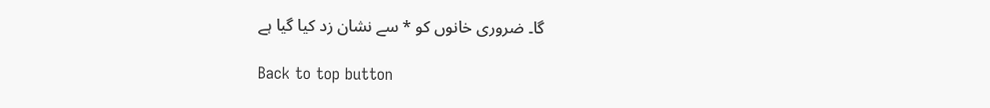گا۔ ضروری خانوں کو * سے نشان زد کیا گیا ہے

Back to top button